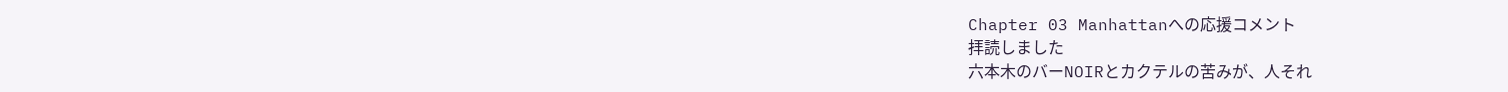Chapter 03 Manhattanへの応援コメント
拝読しました
六本木のバーNOIRとカクテルの苦みが、人それ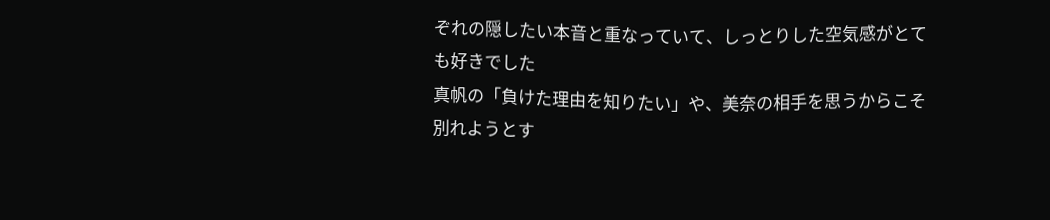ぞれの隠したい本音と重なっていて、しっとりした空気感がとても好きでした
真帆の「負けた理由を知りたい」や、美奈の相手を思うからこそ別れようとす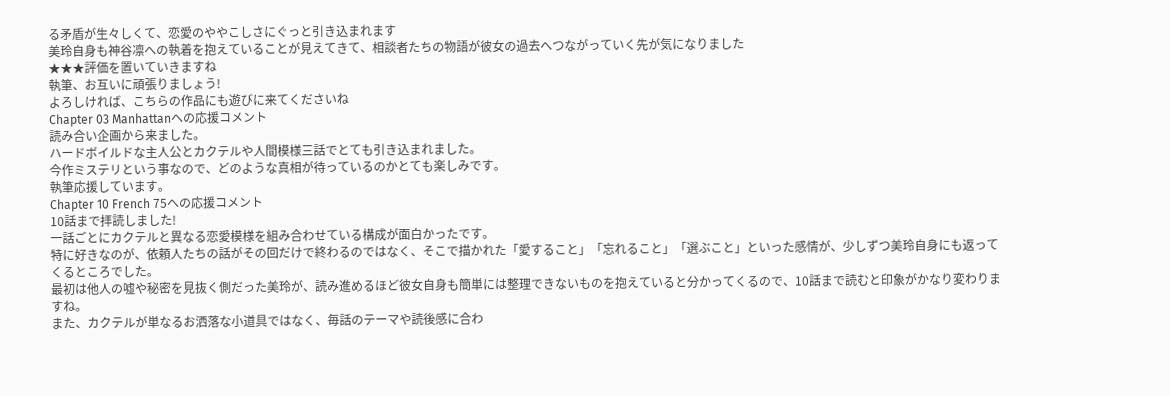る矛盾が生々しくて、恋愛のややこしさにぐっと引き込まれます
美玲自身も神谷凛への執着を抱えていることが見えてきて、相談者たちの物語が彼女の過去へつながっていく先が気になりました
★★★評価を置いていきますね
執筆、お互いに頑張りましょう!
よろしければ、こちらの作品にも遊びに来てくださいね
Chapter 03 Manhattanへの応援コメント
読み合い企画から来ました。
ハードボイルドな主人公とカクテルや人間模様三話でとても引き込まれました。
今作ミステリという事なので、どのような真相が待っているのかとても楽しみです。
執筆応援しています。
Chapter 10 French 75への応援コメント
10話まで拝読しました!
一話ごとにカクテルと異なる恋愛模様を組み合わせている構成が面白かったです。
特に好きなのが、依頼人たちの話がその回だけで終わるのではなく、そこで描かれた「愛すること」「忘れること」「選ぶこと」といった感情が、少しずつ美玲自身にも返ってくるところでした。
最初は他人の嘘や秘密を見抜く側だった美玲が、読み進めるほど彼女自身も簡単には整理できないものを抱えていると分かってくるので、10話まで読むと印象がかなり変わりますね。
また、カクテルが単なるお洒落な小道具ではなく、毎話のテーマや読後感に合わ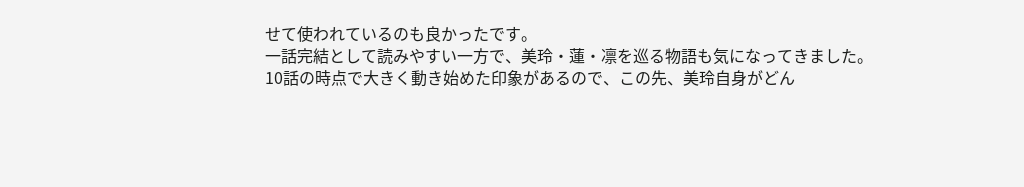せて使われているのも良かったです。
一話完結として読みやすい一方で、美玲・蓮・凛を巡る物語も気になってきました。
10話の時点で大きく動き始めた印象があるので、この先、美玲自身がどん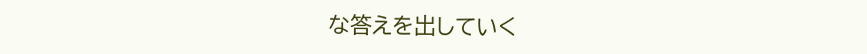な答えを出していく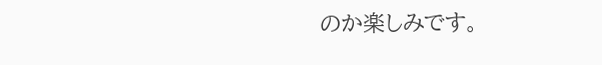のか楽しみです。